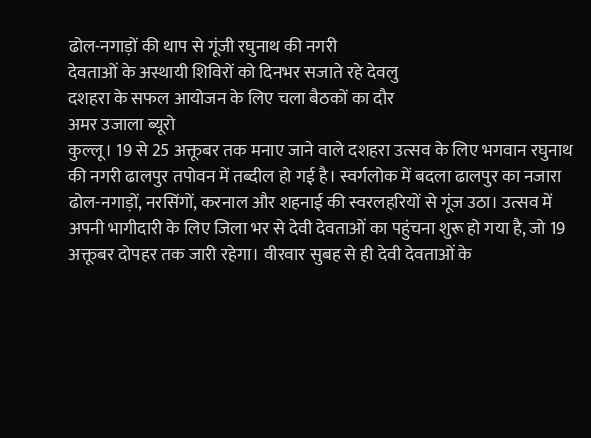ढोल-नगाड़ों की थाप से गूंजी रघुनाथ की नगरी
देवताओं के अस्थायी शिविरों को दिनभर सजाते रहे देवलु
दशहरा के सफल आयोजन के लिए चला बैठकों का दौर
अमर उजाला ब्यूरो
कुल्लू। 19 से 25 अक्तूबर तक मनाए जाने वाले दशहरा उत्सव के लिए भगवान रघुनाथ की नगरी ढालपुर तपोवन में तब्दील हो गई है। स्वर्गलोक में बदला ढालपुर का नजारा ढोल-नगाड़ों, नरसिंगों, करनाल और शहनाई की स्वरलहरियों से गूंज उठा। उत्सव में अपनी भागीदारी के लिए जिला भर से देवी देवताओं का पहुंचना शुरू हो गया है, जो 19 अक्तूबर दोपहर तक जारी रहेगा। वीरवार सुबह से ही देवी देवताओं के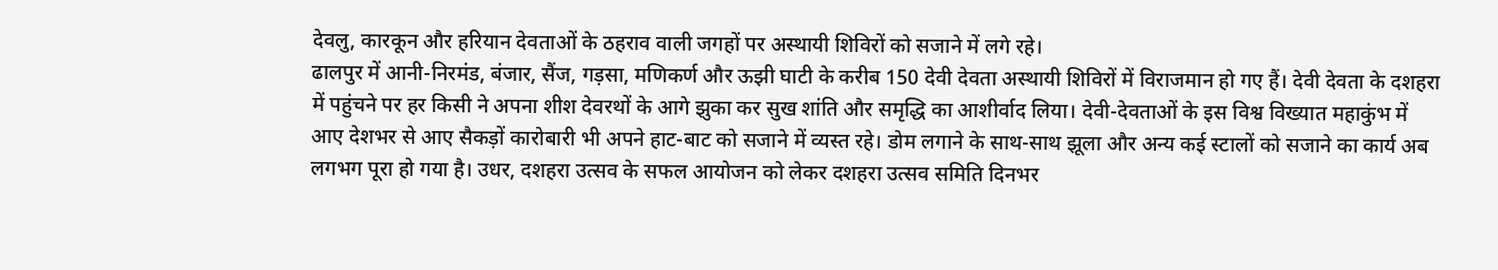देवलु, कारकून और हरियान देवताओं के ठहराव वाली जगहों पर अस्थायी शिविरों को सजाने में लगे रहे।
ढालपुर में आनी-निरमंड, बंजार, सैंज, गड़सा, मणिकर्ण और ऊझी घाटी के करीब 150 देवी देवता अस्थायी शिविरों में विराजमान हो गए हैं। देवी देवता के दशहरा में पहुंचने पर हर किसी ने अपना शीश देवरथों के आगे झुका कर सुख शांति और समृद्धि का आशीर्वाद लिया। देवी-देवताओं के इस विश्व विख्यात महाकुंभ में आए देशभर से आए सैकड़ों कारोबारी भी अपने हाट-बाट को सजाने में व्यस्त रहे। डोम लगाने के साथ-साथ झूला और अन्य कई स्टालों को सजाने का कार्य अब लगभग पूरा हो गया है। उधर, दशहरा उत्सव के सफल आयोजन को लेकर दशहरा उत्सव समिति दिनभर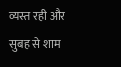व्यस्त रही और सुबह से शाम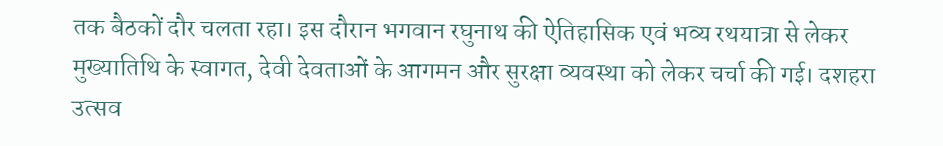तक बैठकों दौर चलता रहा। इस दौरान भगवान रघुनाथ की ऐतिहासिक एवं भव्य रथयात्रा से लेकर मुख्यातिथि के स्वागत, देवी देवताओं के आगमन और सुरक्षा व्यवस्था को लेकर चर्चा की गई। दशहरा उत्सव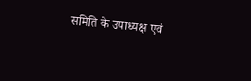समिति के उपाध्यक्ष एवं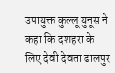उपायुक्त कुल्लू युनूस ने कहा कि दशहरा के लिए देवी देवता ढालपुर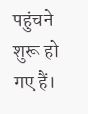पहुंचने शुरू हो गए हैं।